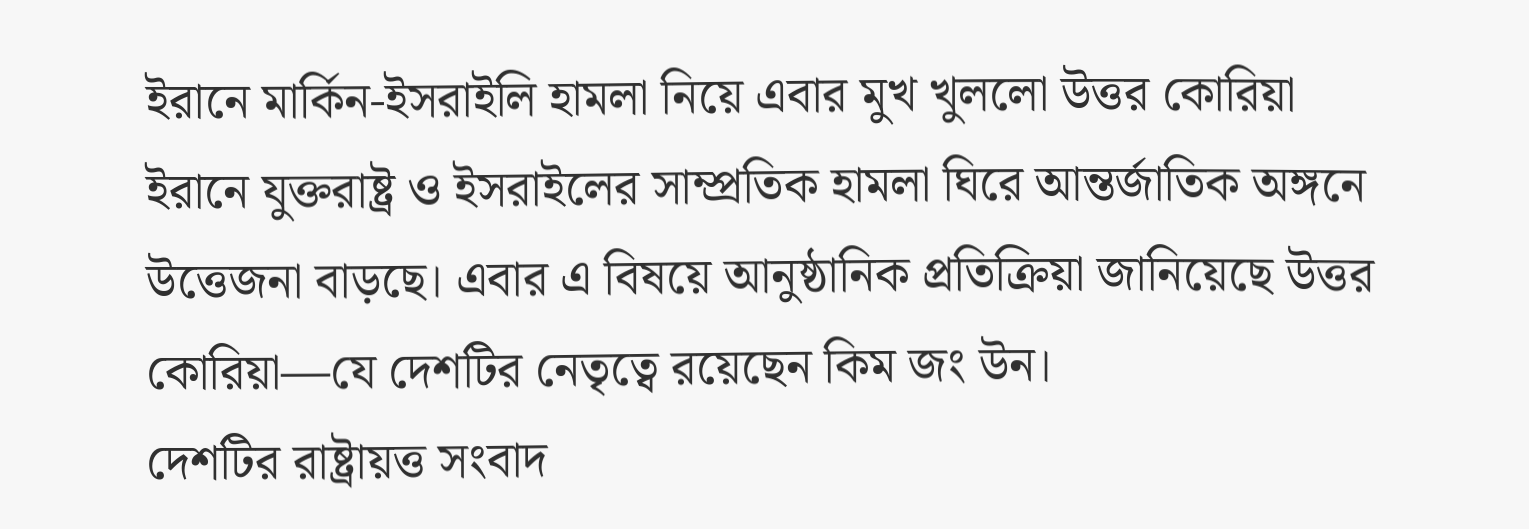ইরানে মার্কিন-ইসরাইলি হামলা নিয়ে এবার মুখ খুললো উত্তর কোরিয়া
ইরানে যুক্তরাষ্ট্র ও ইসরাইলের সাম্প্রতিক হামলা ঘিরে আন্তর্জাতিক অঙ্গনে উত্তেজনা বাড়ছে। এবার এ বিষয়ে আনুষ্ঠানিক প্রতিক্রিয়া জানিয়েছে উত্তর কোরিয়া—যে দেশটির নেতৃত্বে রয়েছেন কিম জং উন।
দেশটির রাষ্ট্রায়ত্ত সংবাদ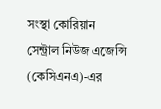সংস্থা কোরিয়ান সেন্ট্রাল নিউজ এজেন্সি (কেসিএনএ)-এর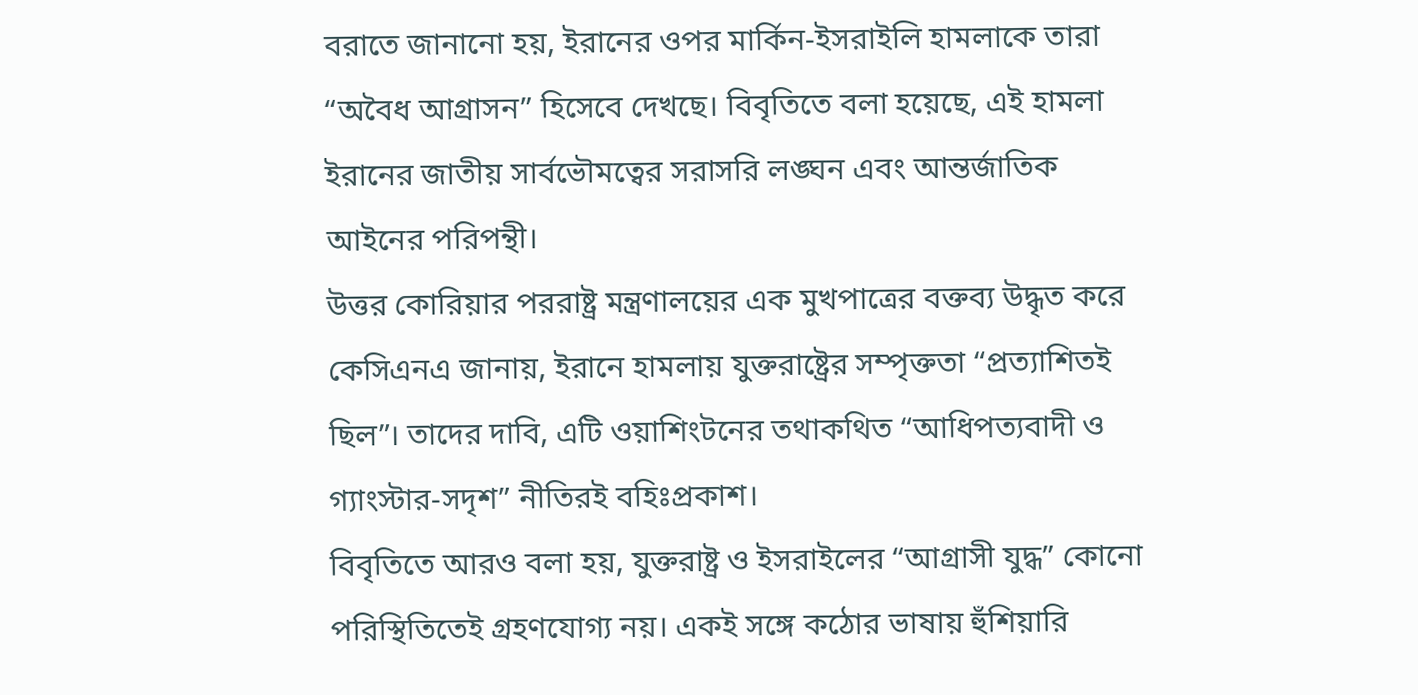বরাতে জানানো হয়, ইরানের ওপর মার্কিন-ইসরাইলি হামলাকে তারা “অবৈধ আগ্রাসন” হিসেবে দেখছে। বিবৃতিতে বলা হয়েছে, এই হামলা ইরানের জাতীয় সার্বভৌমত্বের সরাসরি লঙ্ঘন এবং আন্তর্জাতিক আইনের পরিপন্থী।
উত্তর কোরিয়ার পররাষ্ট্র মন্ত্রণালয়ের এক মুখপাত্রের বক্তব্য উদ্ধৃত করে কেসিএনএ জানায়, ইরানে হামলায় যুক্তরাষ্ট্রের সম্পৃক্ততা “প্রত্যাশিতই ছিল”। তাদের দাবি, এটি ওয়াশিংটনের তথাকথিত “আধিপত্যবাদী ও গ্যাংস্টার-সদৃশ” নীতিরই বহিঃপ্রকাশ।
বিবৃতিতে আরও বলা হয়, যুক্তরাষ্ট্র ও ইসরাইলের “আগ্রাসী যুদ্ধ” কোনো পরিস্থিতিতেই গ্রহণযোগ্য নয়। একই সঙ্গে কঠোর ভাষায় হুঁশিয়ারি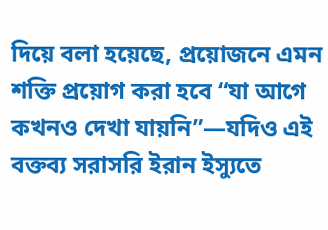দিয়ে বলা হয়েছে, প্রয়োজনে এমন শক্তি প্রয়োগ করা হবে “যা আগে কখনও দেখা যায়নি”—যদিও এই বক্তব্য সরাসরি ইরান ইস্যুতে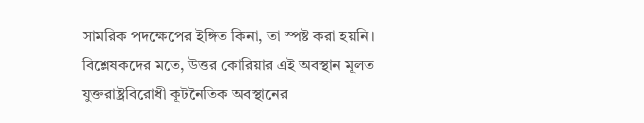সামরিক পদক্ষেপের ইঙ্গিত কিনা, তা স্পষ্ট করা হয়নি।
বিশ্লেষকদের মতে, উত্তর কোরিয়ার এই অবস্থান মূলত যুক্তরাষ্ট্রবিরোধী কূটনৈতিক অবস্থানের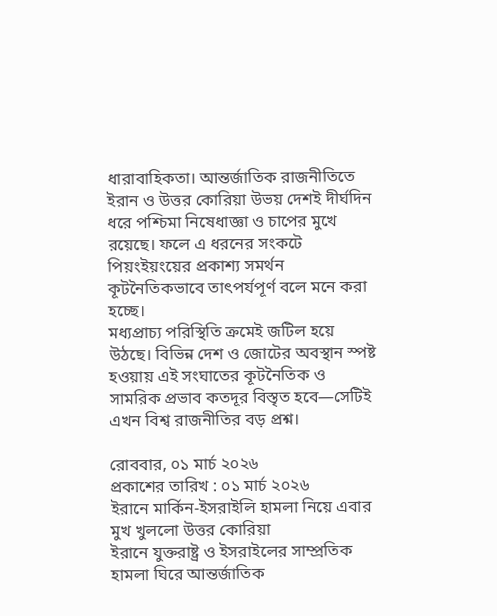ধারাবাহিকতা। আন্তর্জাতিক রাজনীতিতে ইরান ও উত্তর কোরিয়া উভয় দেশই দীর্ঘদিন ধরে পশ্চিমা নিষেধাজ্ঞা ও চাপের মুখে রয়েছে। ফলে এ ধরনের সংকটে পিয়ংইয়ংয়ের প্রকাশ্য সমর্থন কূটনৈতিকভাবে তাৎপর্যপূর্ণ বলে মনে করা হচ্ছে।
মধ্যপ্রাচ্য পরিস্থিতি ক্রমেই জটিল হয়ে উঠছে। বিভিন্ন দেশ ও জোটের অবস্থান স্পষ্ট হওয়ায় এই সংঘাতের কূটনৈতিক ও সামরিক প্রভাব কতদূর বিস্তৃত হবে—সেটিই এখন বিশ্ব রাজনীতির বড় প্রশ্ন।

রোববার, ০১ মার্চ ২০২৬
প্রকাশের তারিখ : ০১ মার্চ ২০২৬
ইরানে মার্কিন-ইসরাইলি হামলা নিয়ে এবার মুখ খুললো উত্তর কোরিয়া
ইরানে যুক্তরাষ্ট্র ও ইসরাইলের সাম্প্রতিক হামলা ঘিরে আন্তর্জাতিক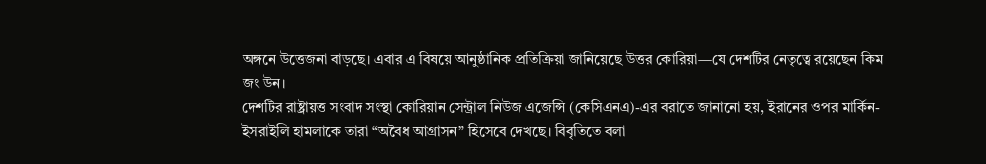অঙ্গনে উত্তেজনা বাড়ছে। এবার এ বিষয়ে আনুষ্ঠানিক প্রতিক্রিয়া জানিয়েছে উত্তর কোরিয়া—যে দেশটির নেতৃত্বে রয়েছেন কিম জং উন।
দেশটির রাষ্ট্রায়ত্ত সংবাদ সংস্থা কোরিয়ান সেন্ট্রাল নিউজ এজেন্সি (কেসিএনএ)-এর বরাতে জানানো হয়, ইরানের ওপর মার্কিন-ইসরাইলি হামলাকে তারা “অবৈধ আগ্রাসন” হিসেবে দেখছে। বিবৃতিতে বলা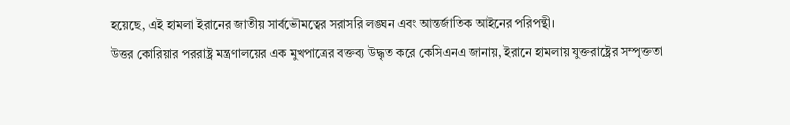হয়েছে, এই হামলা ইরানের জাতীয় সার্বভৌমত্বের সরাসরি লঙ্ঘন এবং আন্তর্জাতিক আইনের পরিপন্থী।
উত্তর কোরিয়ার পররাষ্ট্র মন্ত্রণালয়ের এক মুখপাত্রের বক্তব্য উদ্ধৃত করে কেসিএনএ জানায়, ইরানে হামলায় যুক্তরাষ্ট্রের সম্পৃক্ততা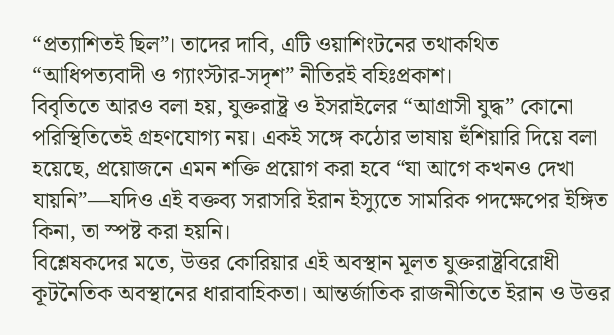“প্রত্যাশিতই ছিল”। তাদের দাবি, এটি ওয়াশিংটনের তথাকথিত “আধিপত্যবাদী ও গ্যাংস্টার-সদৃশ” নীতিরই বহিঃপ্রকাশ।
বিবৃতিতে আরও বলা হয়, যুক্তরাষ্ট্র ও ইসরাইলের “আগ্রাসী যুদ্ধ” কোনো পরিস্থিতিতেই গ্রহণযোগ্য নয়। একই সঙ্গে কঠোর ভাষায় হুঁশিয়ারি দিয়ে বলা হয়েছে, প্রয়োজনে এমন শক্তি প্রয়োগ করা হবে “যা আগে কখনও দেখা যায়নি”—যদিও এই বক্তব্য সরাসরি ইরান ইস্যুতে সামরিক পদক্ষেপের ইঙ্গিত কিনা, তা স্পষ্ট করা হয়নি।
বিশ্লেষকদের মতে, উত্তর কোরিয়ার এই অবস্থান মূলত যুক্তরাষ্ট্রবিরোধী কূটনৈতিক অবস্থানের ধারাবাহিকতা। আন্তর্জাতিক রাজনীতিতে ইরান ও উত্তর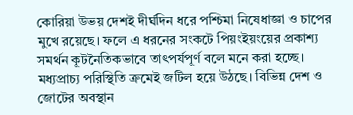কোরিয়া উভয় দেশই দীর্ঘদিন ধরে পশ্চিমা নিষেধাজ্ঞা ও চাপের মুখে রয়েছে। ফলে এ ধরনের সংকটে পিয়ংইয়ংয়ের প্রকাশ্য সমর্থন কূটনৈতিকভাবে তাৎপর্যপূর্ণ বলে মনে করা হচ্ছে।
মধ্যপ্রাচ্য পরিস্থিতি ক্রমেই জটিল হয়ে উঠছে। বিভিন্ন দেশ ও জোটের অবস্থান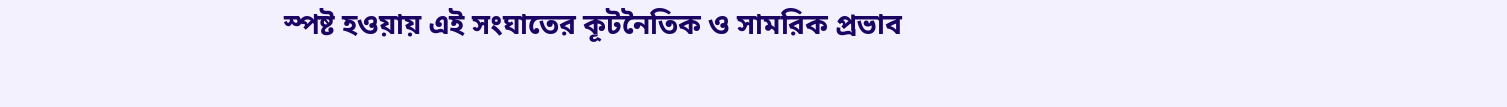স্পষ্ট হওয়ায় এই সংঘাতের কূটনৈতিক ও সামরিক প্রভাব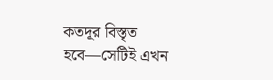কতদূর বিস্তৃত হবে—সেটিই এখন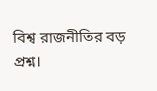বিশ্ব রাজনীতির বড় প্রশ্ন।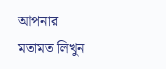আপনার মতামত লিখুন